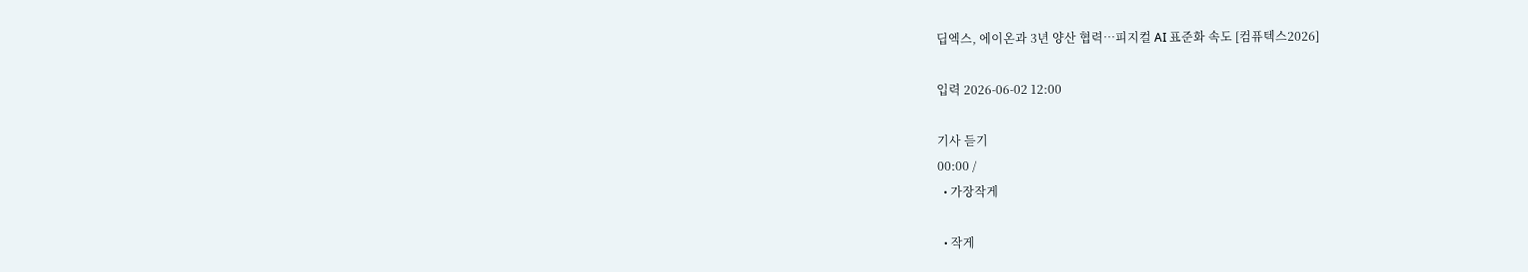딥엑스, 에이온과 3년 양산 협력…피지컬 AI 표준화 속도 [컴퓨텍스2026]

입력 2026-06-02 12:00

기사 듣기
00:00 /
  • 가장작게

  • 작게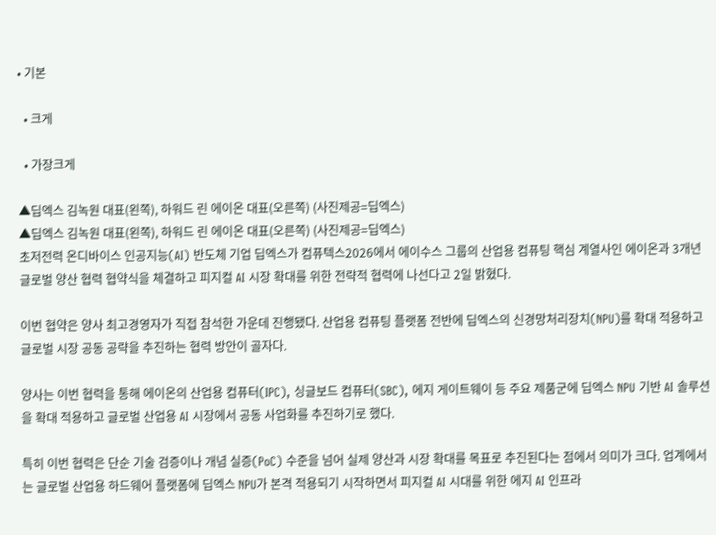• 기본

  • 크게

  • 가장크게

▲딥엑스 김녹원 대표(왼쪽), 하워드 린 에이온 대표(오른쪽) (사진제공=딥엑스)
▲딥엑스 김녹원 대표(왼쪽), 하워드 린 에이온 대표(오른쪽) (사진제공=딥엑스)
초저전력 온디바이스 인공지능(AI) 반도체 기업 딥엑스가 컴퓨텍스2026에서 에이수스 그룹의 산업용 컴퓨팅 핵심 계열사인 에이온과 3개년 글로벌 양산 협력 협약식을 체결하고 피지컬 AI 시장 확대를 위한 전략적 협력에 나선다고 2일 밝혔다.

이번 협약은 양사 최고경영자가 직접 참석한 가운데 진행됐다. 산업용 컴퓨팅 플랫폼 전반에 딥엑스의 신경망처리장치(NPU)를 확대 적용하고 글로벌 시장 공동 공략을 추진하는 협력 방안이 골자다.

양사는 이번 협력을 통해 에이온의 산업용 컴퓨터(IPC), 싱글보드 컴퓨터(SBC), 에지 게이트웨이 등 주요 제품군에 딥엑스 NPU 기반 AI 솔루션을 확대 적용하고 글로벌 산업용 AI 시장에서 공동 사업화를 추진하기로 했다.

특히 이번 협력은 단순 기술 검증이나 개념 실증(PoC) 수준을 넘어 실제 양산과 시장 확대를 목표로 추진된다는 점에서 의미가 크다. 업계에서는 글로벌 산업용 하드웨어 플랫폼에 딥엑스 NPU가 본격 적용되기 시작하면서 피지컬 AI 시대를 위한 에지 AI 인프라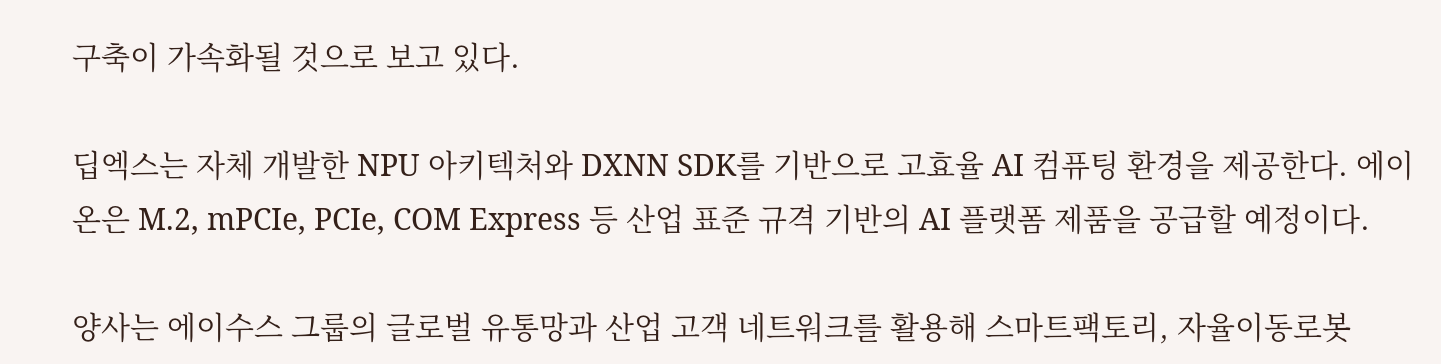구축이 가속화될 것으로 보고 있다.

딥엑스는 자체 개발한 NPU 아키텍처와 DXNN SDK를 기반으로 고효율 AI 컴퓨팅 환경을 제공한다. 에이온은 M.2, mPCIe, PCIe, COM Express 등 산업 표준 규격 기반의 AI 플랫폼 제품을 공급할 예정이다.

양사는 에이수스 그룹의 글로벌 유통망과 산업 고객 네트워크를 활용해 스마트팩토리, 자율이동로봇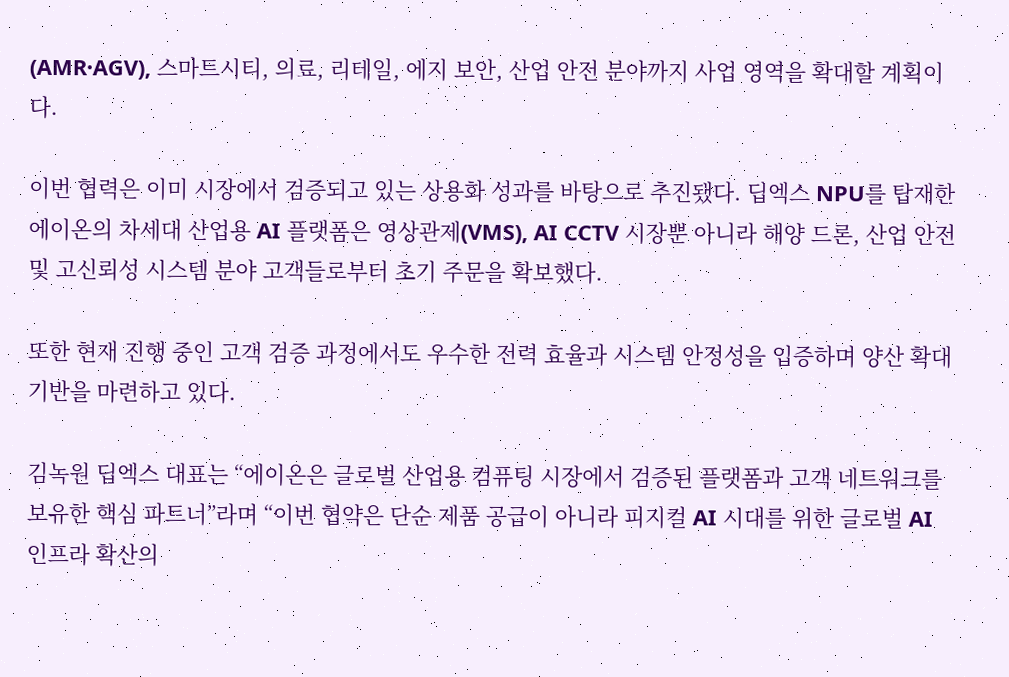(AMR·AGV), 스마트시티, 의료, 리테일, 에지 보안, 산업 안전 분야까지 사업 영역을 확대할 계획이다.

이번 협력은 이미 시장에서 검증되고 있는 상용화 성과를 바탕으로 추진됐다. 딥엑스 NPU를 탑재한 에이온의 차세대 산업용 AI 플랫폼은 영상관제(VMS), AI CCTV 시장뿐 아니라 해양 드론, 산업 안전 및 고신뢰성 시스템 분야 고객들로부터 초기 주문을 확보했다.

또한 현재 진행 중인 고객 검증 과정에서도 우수한 전력 효율과 시스템 안정성을 입증하며 양산 확대 기반을 마련하고 있다.

김녹원 딥엑스 대표는 “에이온은 글로벌 산업용 컴퓨팅 시장에서 검증된 플랫폼과 고객 네트워크를 보유한 핵심 파트너”라며 “이번 협약은 단순 제품 공급이 아니라 피지컬 AI 시대를 위한 글로벌 AI 인프라 확산의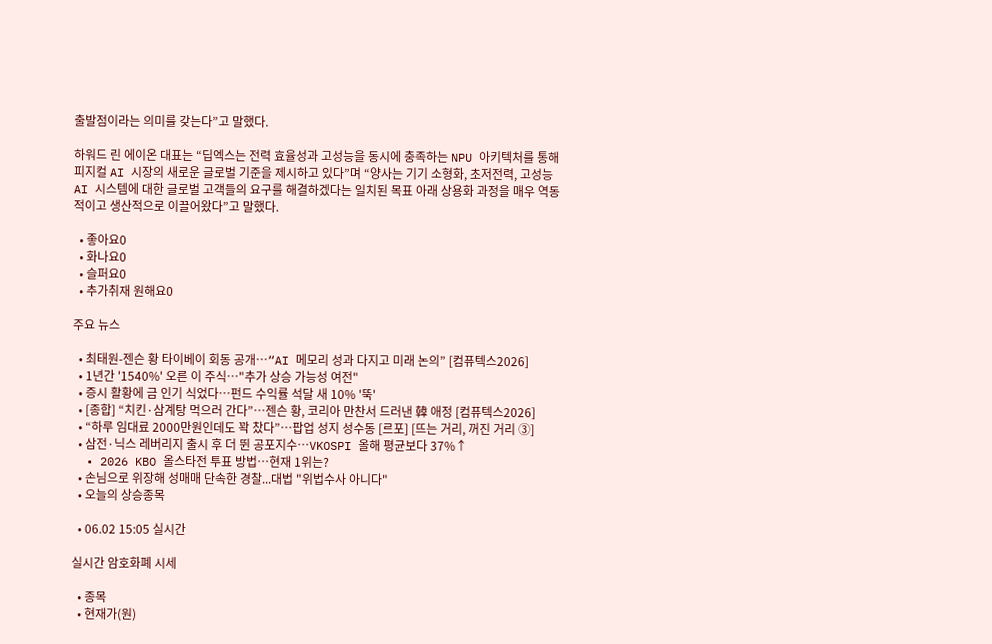출발점이라는 의미를 갖는다”고 말했다.

하워드 린 에이온 대표는 “딥엑스는 전력 효율성과 고성능을 동시에 충족하는 NPU 아키텍처를 통해 피지컬 AI 시장의 새로운 글로벌 기준을 제시하고 있다”며 “양사는 기기 소형화, 초저전력, 고성능 AI 시스템에 대한 글로벌 고객들의 요구를 해결하겠다는 일치된 목표 아래 상용화 과정을 매우 역동적이고 생산적으로 이끌어왔다”고 말했다.

  • 좋아요0
  • 화나요0
  • 슬퍼요0
  • 추가취재 원해요0

주요 뉴스

  • 최태원-젠슨 황 타이베이 회동 공개…“AI 메모리 성과 다지고 미래 논의” [컴퓨텍스2026]
  • 1년간 '1540%' 오른 이 주식…"추가 상승 가능성 여전"
  • 증시 활황에 금 인기 식었다…펀드 수익률 석달 새 10% '뚝'
  • [종합] “치킨·삼계탕 먹으러 간다”…젠슨 황, 코리아 만찬서 드러낸 韓 애정 [컴퓨텍스2026]
  • “하루 임대료 2000만원인데도 꽉 찼다”⋯팝업 성지 성수동 [르포] [뜨는 거리, 꺼진 거리 ③]
  • 삼전·닉스 레버리지 출시 후 더 뛴 공포지수…VKOSPI 올해 평균보다 37%↑
  • 2026 KBO 올스타전 투표 방법…현재 1위는?
  • 손님으로 위장해 성매매 단속한 경찰...대법 "위법수사 아니다"
  • 오늘의 상승종목

  • 06.02 15:05 실시간

실시간 암호화폐 시세

  • 종목
  • 현재가(원)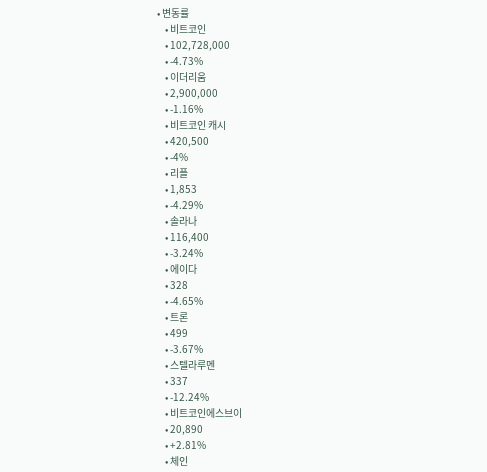• 변동률
    • 비트코인
    • 102,728,000
    • -4.73%
    • 이더리움
    • 2,900,000
    • -1.16%
    • 비트코인 캐시
    • 420,500
    • -4%
    • 리플
    • 1,853
    • -4.29%
    • 솔라나
    • 116,400
    • -3.24%
    • 에이다
    • 328
    • -4.65%
    • 트론
    • 499
    • -3.67%
    • 스텔라루멘
    • 337
    • -12.24%
    • 비트코인에스브이
    • 20,890
    • +2.81%
    • 체인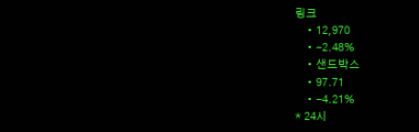링크
    • 12,970
    • -2.48%
    • 샌드박스
    • 97.71
    • -4.21%
* 24시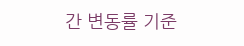간 변동률 기준